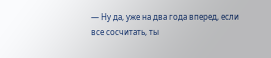— Ну да, уже на два года вперед, если все сосчитать, ты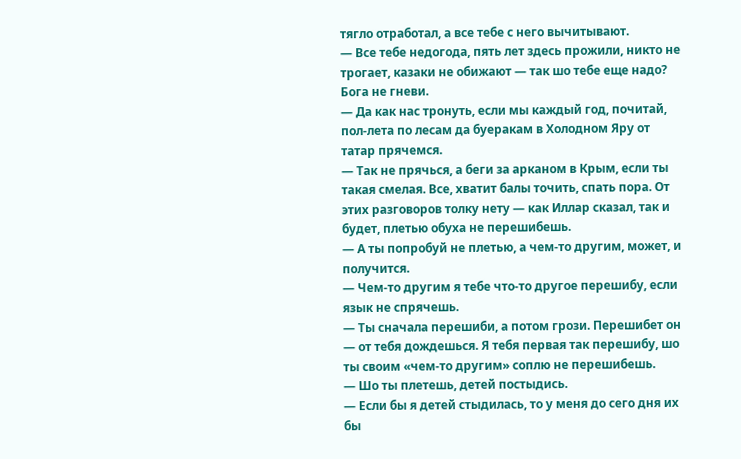тягло отработал, а все тебе с него вычитывают.
— Все тебе недогода, пять лет здесь прожили, никто не трогает, казаки не обижают — так шо тебе еще надо? Бога не гневи.
— Да как нас тронуть, если мы каждый год, почитай, пол-лета по лесам да буеракам в Холодном Яру от татар прячемся.
— Так не прячься, а беги за арканом в Крым, если ты такая смелая. Все, хватит балы точить, спать пора. От этих разговоров толку нету — как Иллар сказал, так и будет, плетью обуха не перешибешь.
— А ты попробуй не плетью, а чем-то другим, может, и получится.
— Чем-то другим я тебе что-то другое перешибу, если язык не спрячешь.
— Ты сначала перешиби, а потом грози. Перешибет он — от тебя дождешься. Я тебя первая так перешибу, шо ты своим «чем-то другим» соплю не перешибешь.
— Шо ты плетешь, детей постыдись.
— Если бы я детей стыдилась, то у меня до сего дня их бы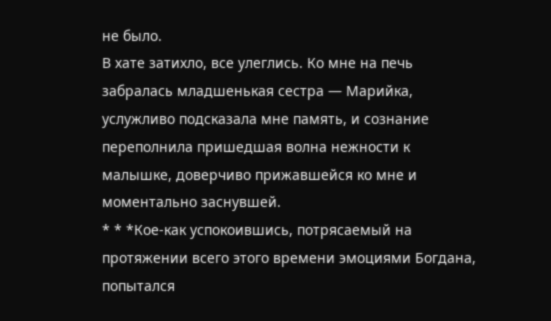не было.
В хате затихло, все улеглись. Ко мне на печь забралась младшенькая сестра — Марийка, услужливо подсказала мне память, и сознание переполнила пришедшая волна нежности к малышке, доверчиво прижавшейся ко мне и моментально заснувшей.
* * *Кое-как успокоившись, потрясаемый на протяжении всего этого времени эмоциями Богдана, попытался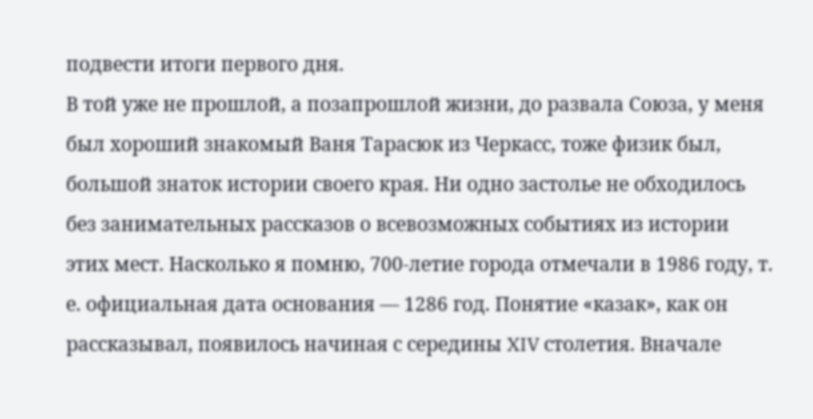подвести итоги первого дня.
В той уже не прошлой, а позапрошлой жизни, до развала Союза, у меня был хороший знакомый Ваня Тарасюк из Черкасс, тоже физик был, большой знаток истории своего края. Ни одно застолье не обходилось без занимательных рассказов о всевозможных событиях из истории этих мест. Насколько я помню, 700-летие города отмечали в 1986 году, т. е. официальная дата основания — 1286 год. Понятие «казак», как он рассказывал, появилось начиная с середины XIV столетия. Вначале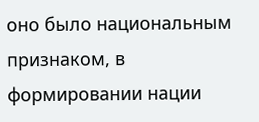оно было национальным признаком, в формировании нации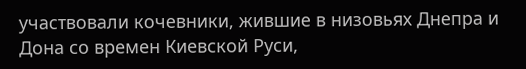участвовали кочевники, жившие в низовьях Днепра и Дона со времен Киевской Руси,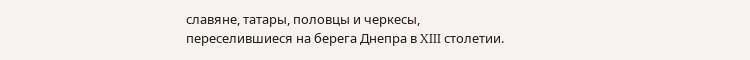славяне, татары, половцы и черкесы, переселившиеся на берега Днепра в XIII столетии.